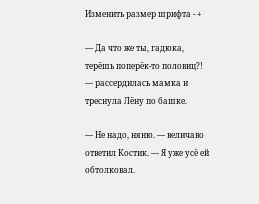Изменить размер шрифта - +

— Да что же ты, гадюка, терёшь поперёк-то половиц?! — рассердилась мамка и треснула Лёну по башке.

— Не надо, няню. — величаво ответил Костик. — Я уже усё ей обтолковал.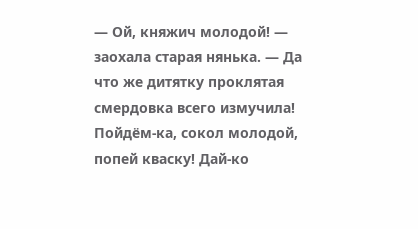— Ой, княжич молодой! — заохала старая нянька. — Да что же дитятку проклятая смердовка всего измучила! Пойдём-ка, сокол молодой, попей кваску! Дай-ко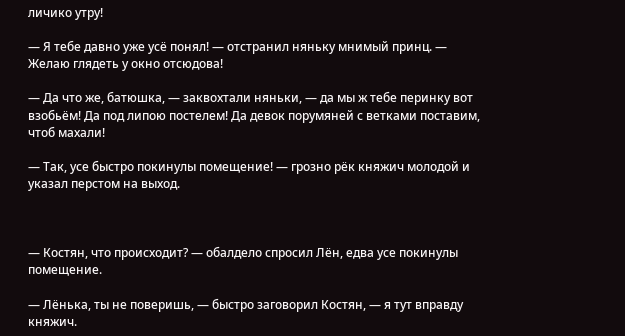личико утру!

— Я тебе давно уже усё понял! — отстранил няньку мнимый принц. — Желаю глядеть у окно отсюдова!

— Да что же, батюшка, — заквохтали няньки, — да мы ж тебе перинку вот взобьём! Да под липою постелем! Да девок порумяней с ветками поставим, чтоб махали!

— Так, усе быстро покинулы помещение! — грозно рёк княжич молодой и указал перстом на выход.



— Костян, что происходит? — обалдело спросил Лён, едва усе покинулы помещение.

— Лёнька, ты не поверишь, — быстро заговорил Костян, — я тут вправду княжич.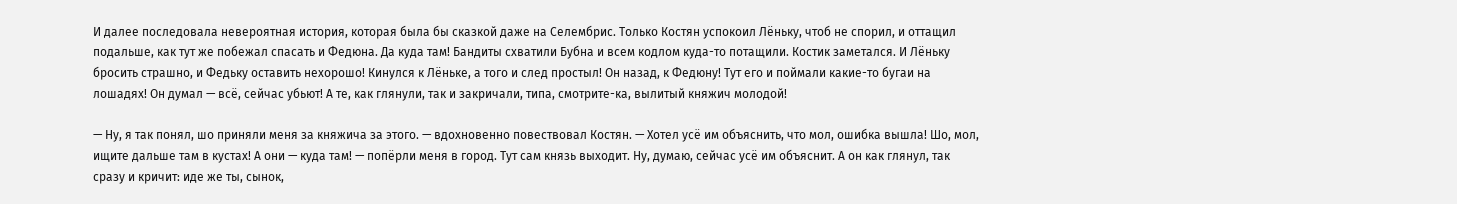И далее последовала невероятная история, которая была бы сказкой даже на Селембрис. Только Костян успокоил Лёньку, чтоб не спорил, и оттащил подальше, как тут же побежал спасать и Федюна. Да куда там! Бандиты схватили Бубна и всем кодлом куда-то потащили. Костик заметался. И Лёньку бросить страшно, и Федьку оставить нехорошо! Кинулся к Лёньке, а того и след простыл! Он назад, к Федюну! Тут его и поймали какие-то бугаи на лошадях! Он думал — всё, сейчас убьют! А те, как глянули, так и закричали, типа, смотрите-ка, вылитый княжич молодой!

— Ну, я так понял, шо приняли меня за княжича за этого. — вдохновенно повествовал Костян. — Хотел усё им объяснить, что мол, ошибка вышла! Шо, мол, ищите дальше там в кустах! А они — куда там! — попёрли меня в город. Тут сам князь выходит. Ну, думаю, сейчас усё им объяснит. А он как глянул, так сразу и кричит: иде же ты, сынок,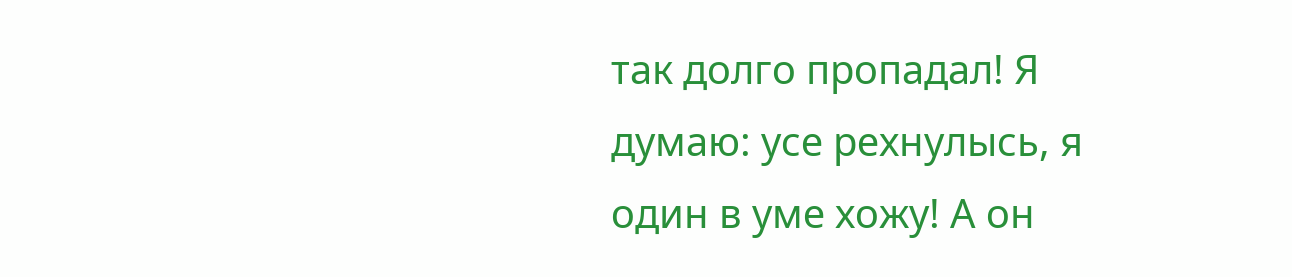так долго пропадал! Я думаю: усе рехнулысь, я один в уме хожу! А он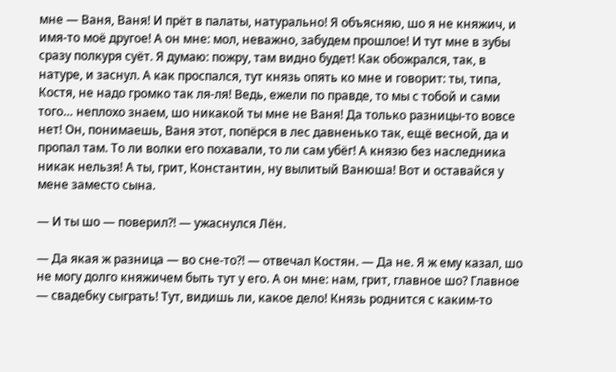мне — Ваня, Ваня! И прёт в палаты, натурально! Я объясняю, шо я не княжич, и имя-то моё другое! А он мне: мол, неважно, забудем прошлое! И тут мне в зубы сразу полкуря суёт. Я думаю: пожру, там видно будет! Как обожрался, так, в натуре, и заснул. А как проспался, тут князь опять ко мне и говорит: ты, типа, Костя, не надо громко так ля-ля! Ведь, ежели по правде, то мы с тобой и сами того… неплохо знаем, шо никакой ты мне не Ваня! Да только разницы-то вовсе нет! Он, понимаешь, Ваня этот, попёрся в лес давненько так, ещё весной, да и пропал там. То ли волки его похавали, то ли сам убёг! А князю без наследника никак нельзя! А ты, грит, Константин, ну вылитый Ванюша! Вот и оставайся у мене заместо сына.

— И ты шо — поверил?! — ужаснулся Лён.

— Да якая ж разница — во сне-то?! — отвечал Костян. — Да не. Я ж ему казал, шо не могу долго княжичем быть тут у его. А он мне: нам, грит, главное шо? Главное — свадебку сыграть! Тут, видишь ли, какое дело! Князь роднится с каким-то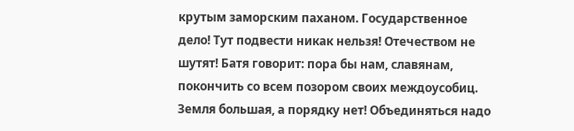крутым заморским паханом. Государственное дело! Тут подвести никак нельзя! Отечеством не шутят! Батя говорит: пора бы нам, славянам, покончить со всем позором своих междоусобиц. Земля большая, а порядку нет! Объединяться надо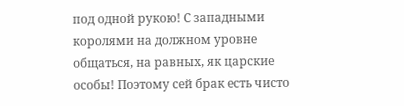под одной рукою! С западными королями на должном уровне общаться, на равных, як царские особы! Поэтому сей брак есть чисто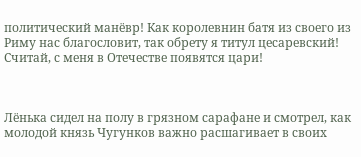политический манёвр! Как королевнин батя из своего из Риму нас благословит, так обрету я титул цесаревский! Считай, с меня в Отечестве появятся цари!



Лёнька сидел на полу в грязном сарафане и смотрел, как молодой князь Чугунков важно расшагивает в своих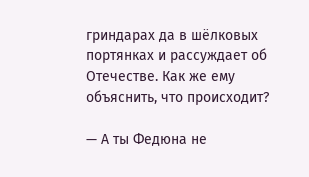гриндарах да в шёлковых портянках и рассуждает об Отечестве. Как же ему объяснить, что происходит?

— А ты Федюна не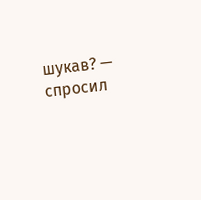шукав? — спросил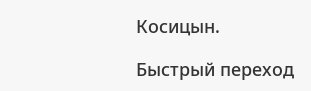Косицын.

Быстрый переход